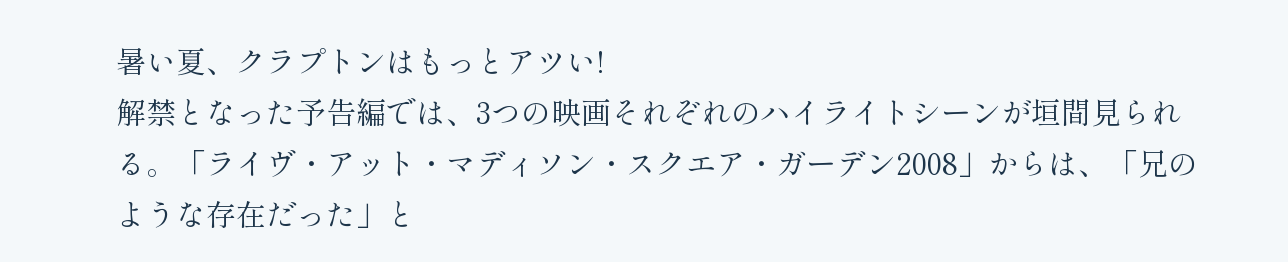暑い夏、クラプトンはもっとアツい!
解禁となった予告編では、3つの映画それぞれのハイライトシーンが垣間見られる。「ライヴ・アット・マディソン・スクエア・ガーデン2008」からは、「兄のような存在だった」と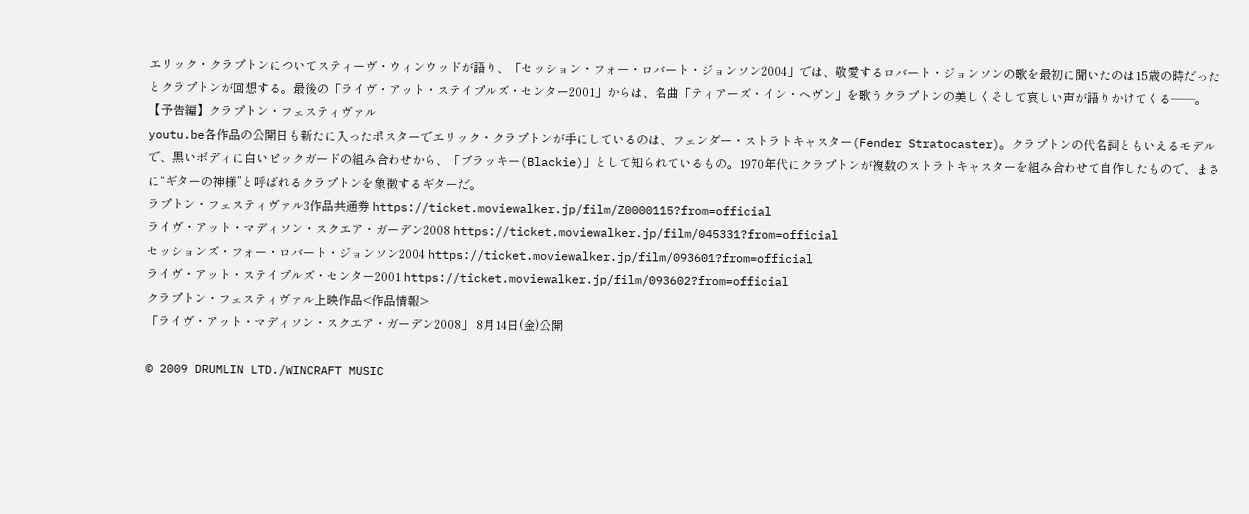エリック・クラプトンについてスティーヴ・ウィンウッドが語り、「セッション・フォー・ロバート・ジョンソン2004」では、敬愛するロバート・ジョンソンの歌を最初に聞いたのは15歳の時だったとクラプトンが回想する。最後の「ライヴ・アット・ステイプルズ・センター2001」からは、名曲「ティアーズ・イン・ヘヴン」を歌うクラプトンの美しくそして哀しい声が語りかけてくる――。
【予告編】クラプトン・フェスティヴァル
youtu.be各作品の公開日も新たに入ったポスターでエリック・クラプトンが手にしているのは、フェンダー・ストラトキャスター(Fender Stratocaster)。クラプトンの代名詞ともいえるモデルで、黒いボディに白いピックガードの組み合わせから、「ブラッキー(Blackie)」として知られているもの。1970年代にクラプトンが複数のストラトキャスターを組み合わせて自作したもので、まさに“ギターの神様”と呼ばれるクラプトンを象徴するギターだ。
ラプトン・フェスティヴァル3作品共通券 https://ticket.moviewalker.jp/film/Z0000115?from=official
ライヴ・アット・マディソン・スクエア・ガーデン2008 https://ticket.moviewalker.jp/film/045331?from=official
セッションズ・フォー・ロバート・ジョンソン2004 https://ticket.moviewalker.jp/film/093601?from=official
ライヴ・アット・ステイプルズ・センター2001 https://ticket.moviewalker.jp/film/093602?from=official
クラプトン・フェスティヴァル上映作品<作品情報>
「ライヴ・アット・マディソン・スクエア・ガーデン2008」 8月14日(金)公開

© 2009 DRUMLIN LTD./WINCRAFT MUSIC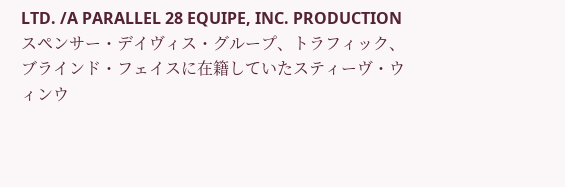LTD. /A PARALLEL 28 EQUIPE, INC. PRODUCTION
スペンサー・デイヴィス・グループ、トラフィック、ブラインド・フェイスに在籍していたスティーヴ・ウィンウ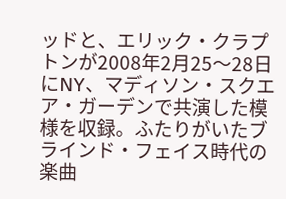ッドと、エリック・クラプトンが2008年2月25〜28日にNY、マディソン・スクエア・ガーデンで共演した模様を収録。ふたりがいたブラインド・フェイス時代の楽曲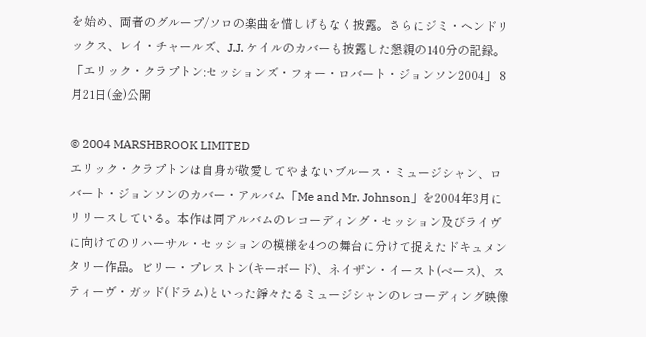を始め、両者のグループ/ソロの楽曲を惜しげもなく披露。さらにジミ・ヘンドリックス、レイ・チャールズ、J.J. ケイルのカバーも披露した懇親の140分の記録。
「エリック・クラプトン:セッションズ・フォー・ロバート・ジョンソン2004」 8月21日(金)公開

© 2004 MARSHBROOK LIMITED
エリック・クラプトンは自身が敬愛してやまないブルース・ミュージシャン、ロバート・ジョンソンのカバー・アルバム「Me and Mr. Johnson」を2004年3月にリリースしている。本作は同アルバムのレコーディング・セッション及びライヴに向けてのリハーサル・セッションの模様を4つの舞台に分けて捉えたドキュメンタリー作品。ビリー・プレストン(キーボード)、ネイザン・イースト(ベース)、スティーヴ・ガッド(ドラム)といった錚々たるミュージシャンのレコーディング映像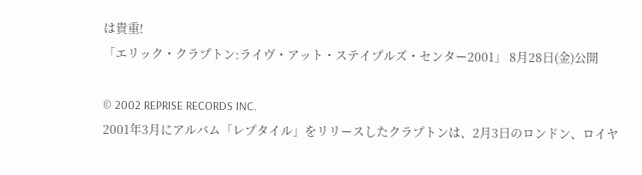は貴重!
「エリック・クラプトン:ライヴ・アット・ステイプルズ・センター2001」 8月28日(金)公開

© 2002 REPRISE RECORDS INC.
2001年3月にアルバム「レプタイル」をリリースしたクラプトンは、2月3日のロンドン、ロイヤ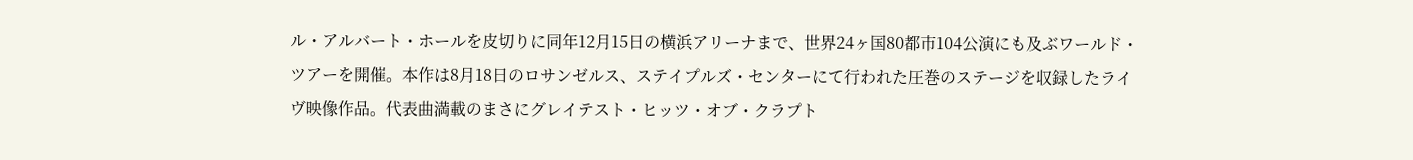ル・アルバート・ホールを皮切りに同年12月15日の横浜アリーナまで、世界24ヶ国80都市104公演にも及ぶワールド・ツアーを開催。本作は8月18日のロサンゼルス、ステイプルズ・センターにて行われた圧巻のステージを収録したライヴ映像作品。代表曲満載のまさにグレイテスト・ヒッツ・オブ・クラプト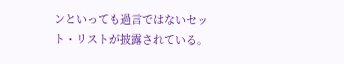ンといっても過言ではないセット・リストが披露されている。